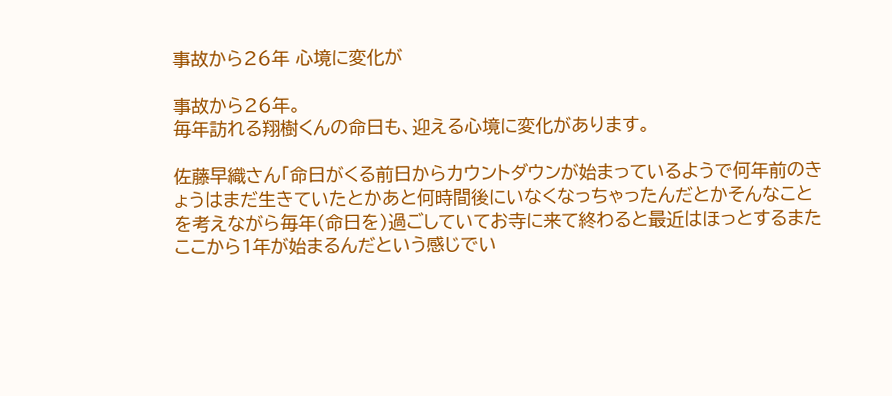事故から26年 心境に変化が

事故から26年。
毎年訪れる翔樹くんの命日も、迎える心境に変化があります。

佐藤早織さん「命日がくる前日からカウントダウンが始まっているようで何年前のきょうはまだ生きていたとかあと何時間後にいなくなっちゃったんだとかそんなことを考えながら毎年(命日を)過ごしていてお寺に来て終わると最近はほっとするまたここから1年が始まるんだという感じでい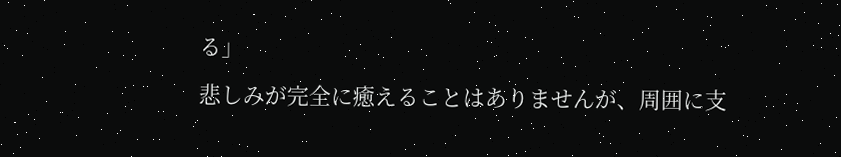る」

悲しみが完全に癒えることはありませんが、周囲に支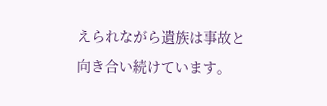えられながら遺族は事故と向き合い続けています。